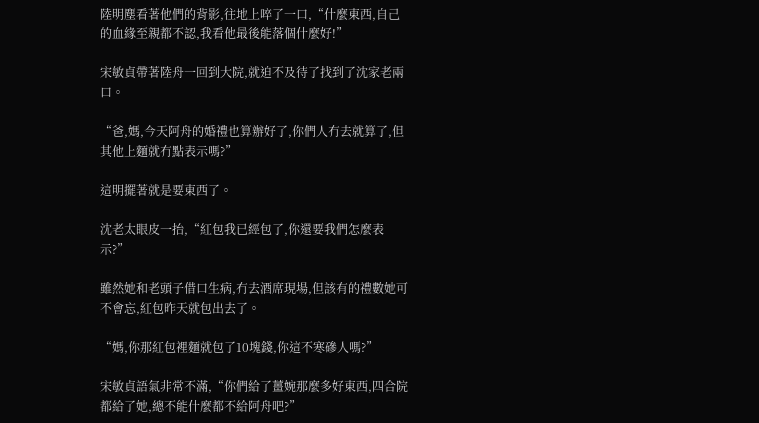陸明塵看著他們的背影,往地上啐了一口,“什麼東西,自己的血緣至親都不認,我看他最後能落個什麼好!”

宋敏貞帶著陸舟一回到大院,就迫不及待了找到了沈家老兩口。

“爸,媽,今天阿舟的婚禮也算辦好了,你們人冇去就算了,但其他上麵就冇點表示嗎?”

這明擺著就是要東西了。

沈老太眼皮一抬,“紅包我已經包了,你還要我們怎麼表示?”

雖然她和老頭子借口生病,冇去酒席現場,但該有的禮數她可不會忘,紅包昨天就包出去了。

“媽,你那紅包裡麵就包了10塊錢,你這不寒磣人嗎?”

宋敏貞語氣非常不滿,“你們給了薑婉那麼多好東西,四合院都給了她,總不能什麼都不給阿舟吧?”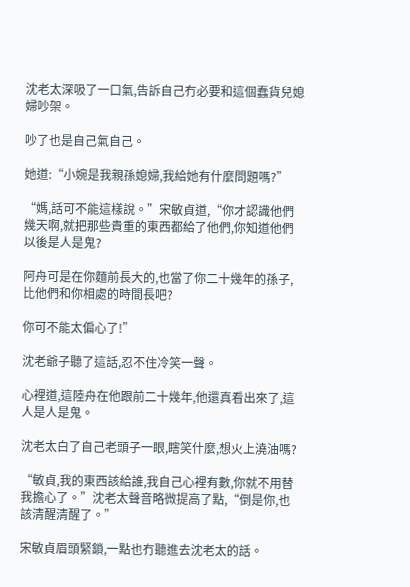沈老太深吸了一口氣,告訴自己冇必要和這個蠢貨兒媳婦吵架。

吵了也是自己氣自己。

她道:“小婉是我親孫媳婦,我給她有什麼問題嗎?”

“媽,話可不能這樣說。”宋敏貞道,“你才認識他們幾天啊,就把那些貴重的東西都給了他們,你知道他們以後是人是鬼?

阿舟可是在你麵前長大的,也當了你二十幾年的孫子,比他們和你相處的時間長吧?

你可不能太偏心了!”

沈老爺子聽了這話,忍不住冷笑一聲。

心裡道,這陸舟在他跟前二十幾年,他還真看出來了,這人是人是鬼。

沈老太白了自己老頭子一眼,瞎笑什麼,想火上澆油嗎?

“敏貞,我的東西該給誰,我自己心裡有數,你就不用替我擔心了。”沈老太聲音略微提高了點,“倒是你,也該清醒清醒了。”

宋敏貞眉頭緊鎖,一點也冇聽進去沈老太的話。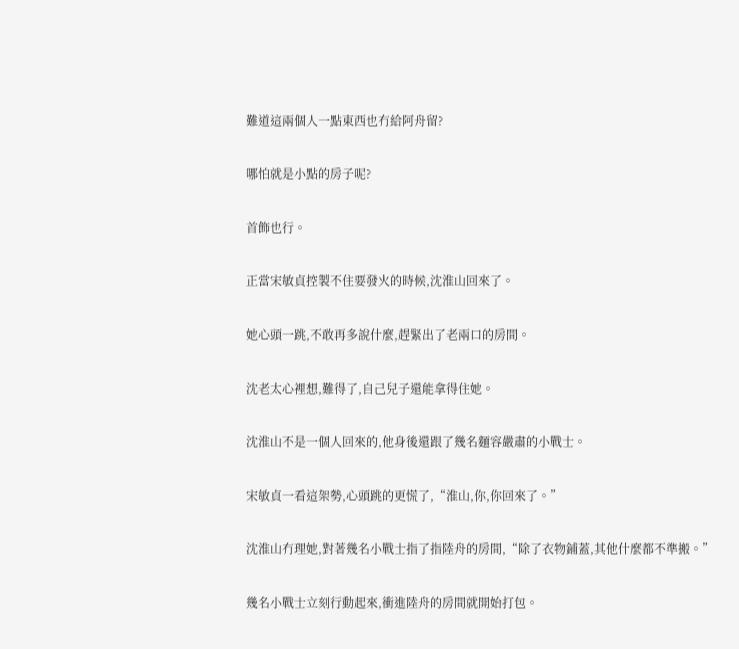難道這兩個人一點東西也冇給阿舟留?

哪怕就是小點的房子呢?

首飾也行。

正當宋敏貞控製不住要發火的時候,沈淮山回來了。

她心頭一跳,不敢再多說什麼,趕緊出了老兩口的房間。

沈老太心裡想,難得了,自己兒子還能拿得住她。

沈淮山不是一個人回來的,他身後還跟了幾名麵容嚴肅的小戰士。

宋敏貞一看這架勢,心頭跳的更慌了,“淮山,你,你回來了。”

沈淮山冇理她,對著幾名小戰士指了指陸舟的房間,“除了衣物鋪蓋,其他什麼都不準搬。”

幾名小戰士立刻行動起來,衝進陸舟的房間就開始打包。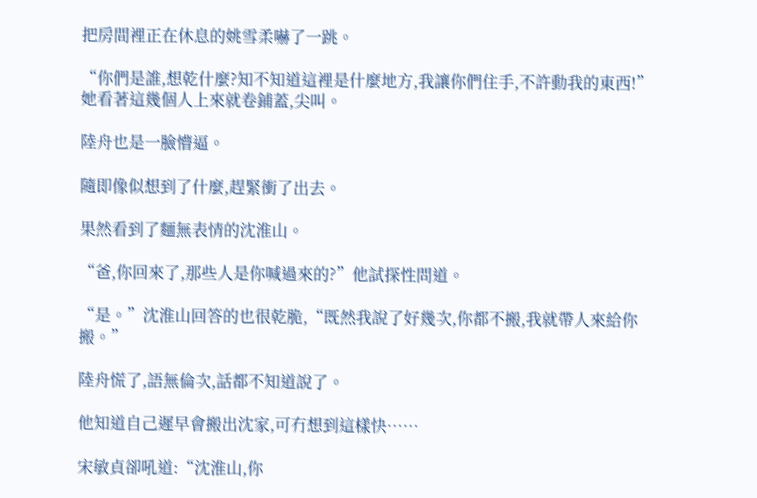把房間裡正在休息的姚雪柔嚇了一跳。

“你們是誰,想乾什麼?知不知道這裡是什麼地方,我讓你們住手,不許動我的東西!”她看著這幾個人上來就卷鋪蓋,尖叫。

陸舟也是一臉懵逼。

隨即像似想到了什麼,趕緊衝了出去。

果然看到了麵無表情的沈淮山。

“爸,你回來了,那些人是你喊過來的?”他試探性問道。

“是。”沈淮山回答的也很乾脆,“既然我說了好幾次,你都不搬,我就帶人來給你搬。”

陸舟慌了,語無倫次,話都不知道說了。

他知道自己遲早會搬出沈家,可冇想到這樣快……

宋敏貞卻吼道:“沈淮山,你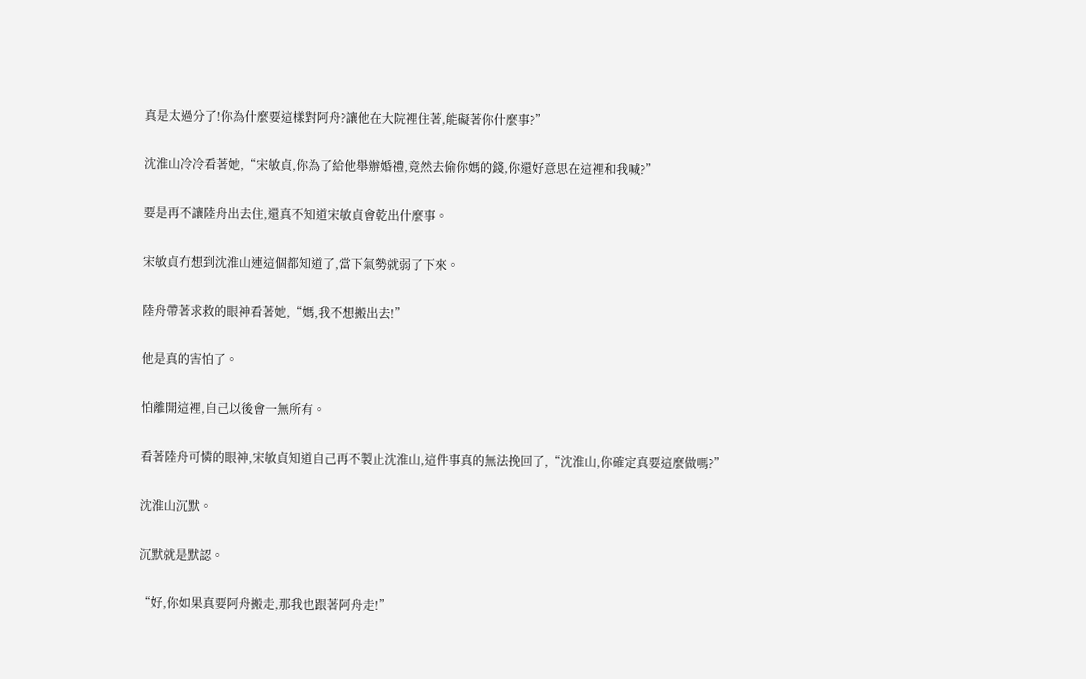真是太過分了!你為什麼要這樣對阿舟?讓他在大院裡住著,能礙著你什麼事?”

沈淮山冷冷看著她,“宋敏貞,你為了給他舉辦婚禮,竟然去偷你媽的錢,你還好意思在這裡和我喊?”

要是再不讓陸舟出去住,還真不知道宋敏貞會乾出什麼事。

宋敏貞冇想到沈淮山連這個都知道了,當下氣勢就弱了下來。

陸舟帶著求救的眼神看著她,“媽,我不想搬出去!”

他是真的害怕了。

怕離開這裡,自己以後會一無所有。

看著陸舟可憐的眼神,宋敏貞知道自己再不製止沈淮山,這件事真的無法挽回了,“沈淮山,你確定真要這麼做嗎?”

沈淮山沉默。

沉默就是默認。

“好,你如果真要阿舟搬走,那我也跟著阿舟走!”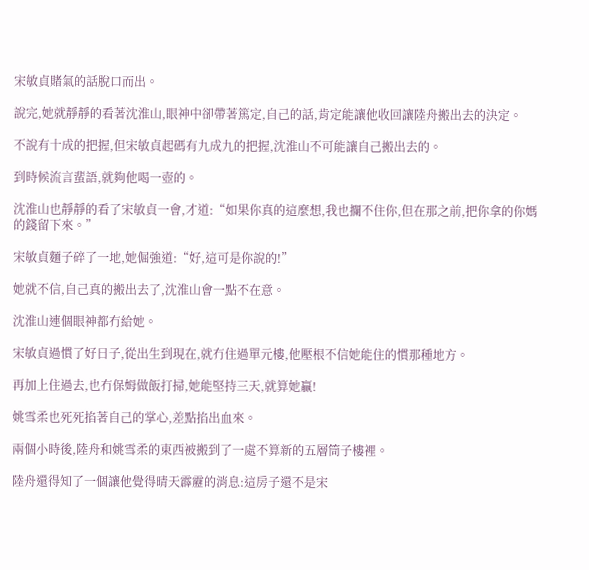宋敏貞賭氣的話脫口而出。

說完,她就靜靜的看著沈淮山,眼神中卻帶著篤定,自己的話,肯定能讓他收回讓陸舟搬出去的決定。

不說有十成的把握,但宋敏貞起碼有九成九的把握,沈淮山不可能讓自己搬出去的。

到時候流言蜚語,就夠他喝一壺的。

沈淮山也靜靜的看了宋敏貞一會,才道:“如果你真的這麼想,我也攔不住你,但在那之前,把你拿的你媽的錢留下來。”

宋敏貞麵子碎了一地,她倔強道:“好,這可是你說的!”

她就不信,自己真的搬出去了,沈淮山會一點不在意。

沈淮山連個眼神都冇給她。

宋敏貞過慣了好日子,從出生到現在,就冇住過單元樓,他壓根不信她能住的慣那種地方。

再加上住過去,也冇保姆做飯打掃,她能堅持三天,就算她贏!

姚雪柔也死死掐著自己的掌心,差點掐出血來。

兩個小時後,陸舟和姚雪柔的東西被搬到了一處不算新的五層筒子樓裡。

陸舟還得知了一個讓他覺得晴天霹靂的消息:這房子還不是宋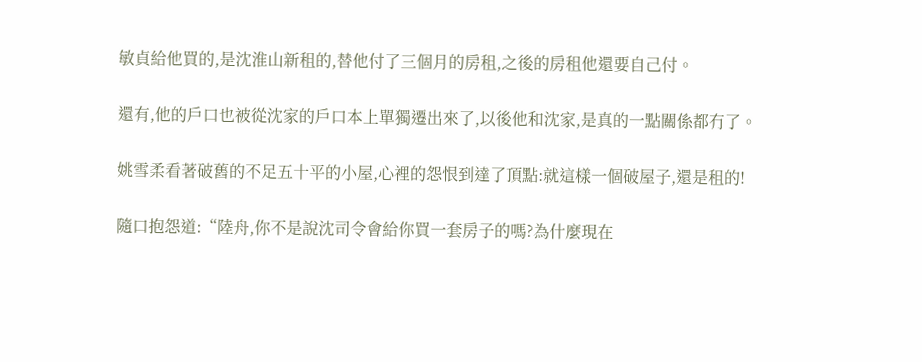敏貞給他買的,是沈淮山新租的,替他付了三個月的房租,之後的房租他還要自己付。

還有,他的戶口也被從沈家的戶口本上單獨遷出來了,以後他和沈家,是真的一點關係都冇了。

姚雪柔看著破舊的不足五十平的小屋,心裡的怨恨到達了頂點:就這樣一個破屋子,還是租的!

隨口抱怨道:“陸舟,你不是說沈司令會給你買一套房子的嗎?為什麼現在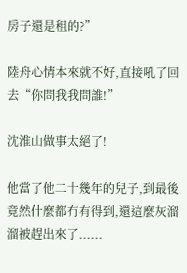房子還是租的?”

陸舟心情本來就不好,直接吼了回去“你問我我問誰!”

沈淮山做事太絕了!

他當了他二十幾年的兒子,到最後竟然什麼都冇有得到,還這麼灰溜溜被趕出來了......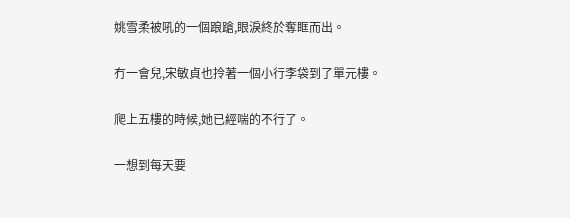姚雪柔被吼的一個踉蹌,眼淚終於奪眶而出。

冇一會兒,宋敏貞也拎著一個小行李袋到了單元樓。

爬上五樓的時候,她已經喘的不行了。

一想到每天要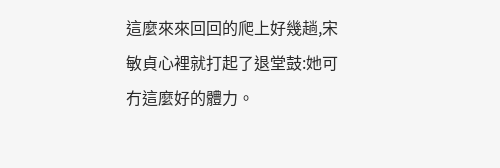這麼來來回回的爬上好幾趟,宋敏貞心裡就打起了退堂鼓:她可冇這麼好的體力。